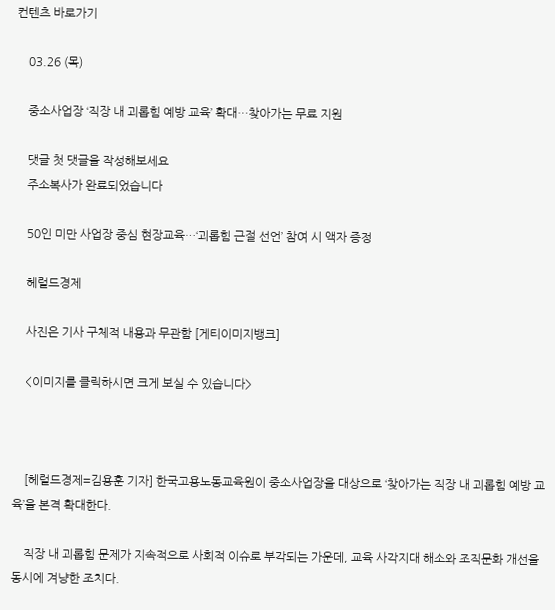컨텐츠 바로가기

    03.26 (목)

    중소사업장 ‘직장 내 괴롭힘 예방 교육’ 확대…찾아가는 무료 지원

    댓글 첫 댓글을 작성해보세요
    주소복사가 완료되었습니다

    50인 미만 사업장 중심 현장교육…‘괴롭힘 근절 선언’ 참여 시 액자 증정

    헤럴드경제

    사진은 기사 구체적 내용과 무관함 [게티이미지뱅크]

    <이미지를 클릭하시면 크게 보실 수 있습니다>



    [헤럴드경제=김용훈 기자] 한국고용노동교육원이 중소사업장을 대상으로 ‘찾아가는 직장 내 괴롭힘 예방 교육’을 본격 확대한다.

    직장 내 괴롭힘 문제가 지속적으로 사회적 이슈로 부각되는 가운데, 교육 사각지대 해소와 조직문화 개선을 동시에 겨냥한 조치다.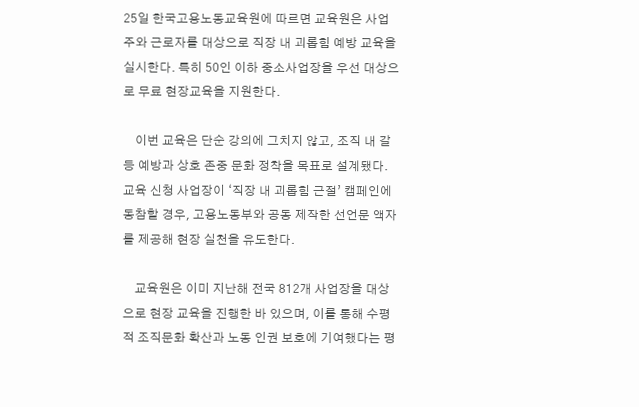25일 한국고용노동교육원에 따르면 교육원은 사업주와 근로자를 대상으로 직장 내 괴롭힘 예방 교육을 실시한다. 특히 50인 이하 중소사업장을 우선 대상으로 무료 현장교육을 지원한다.

    이번 교육은 단순 강의에 그치지 않고, 조직 내 갈등 예방과 상호 존중 문화 정착을 목표로 설계됐다. 교육 신청 사업장이 ‘직장 내 괴롭힘 근절’ 캠페인에 동참할 경우, 고용노동부와 공동 제작한 선언문 액자를 제공해 현장 실천을 유도한다.

    교육원은 이미 지난해 전국 812개 사업장을 대상으로 현장 교육을 진행한 바 있으며, 이를 통해 수평적 조직문화 확산과 노동 인권 보호에 기여했다는 평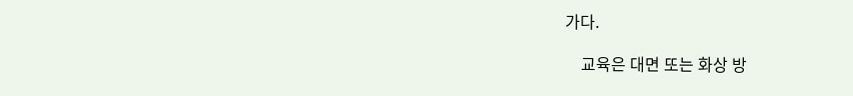가다.

    교육은 대면 또는 화상 방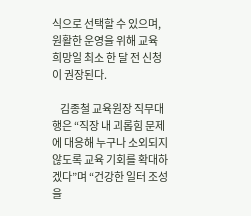식으로 선택할 수 있으며, 원활한 운영을 위해 교육 희망일 최소 한 달 전 신청이 권장된다.

    김종철 교육원장 직무대행은 “직장 내 괴롭힘 문제에 대응해 누구나 소외되지 않도록 교육 기회를 확대하겠다”며 “건강한 일터 조성을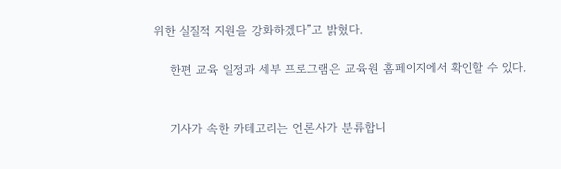위한 실질적 지원을 강화하겠다”고 밝혔다.

    한편 교육 일정과 세부 프로그램은 교육원 홈페이지에서 확인할 수 있다.


    기사가 속한 카테고리는 언론사가 분류합니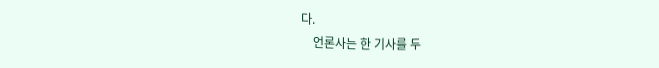다.
    언론사는 한 기사를 두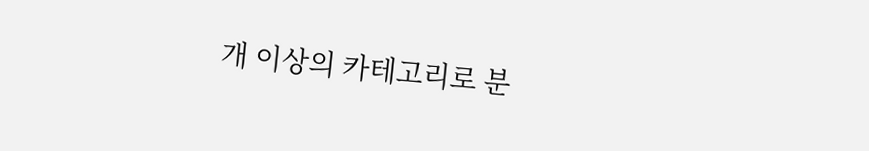개 이상의 카테고리로 분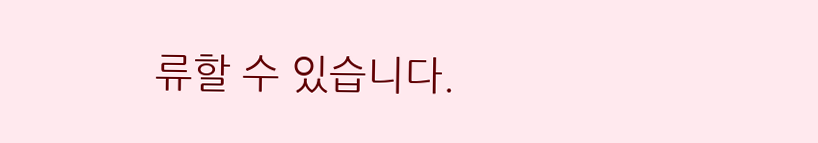류할 수 있습니다.